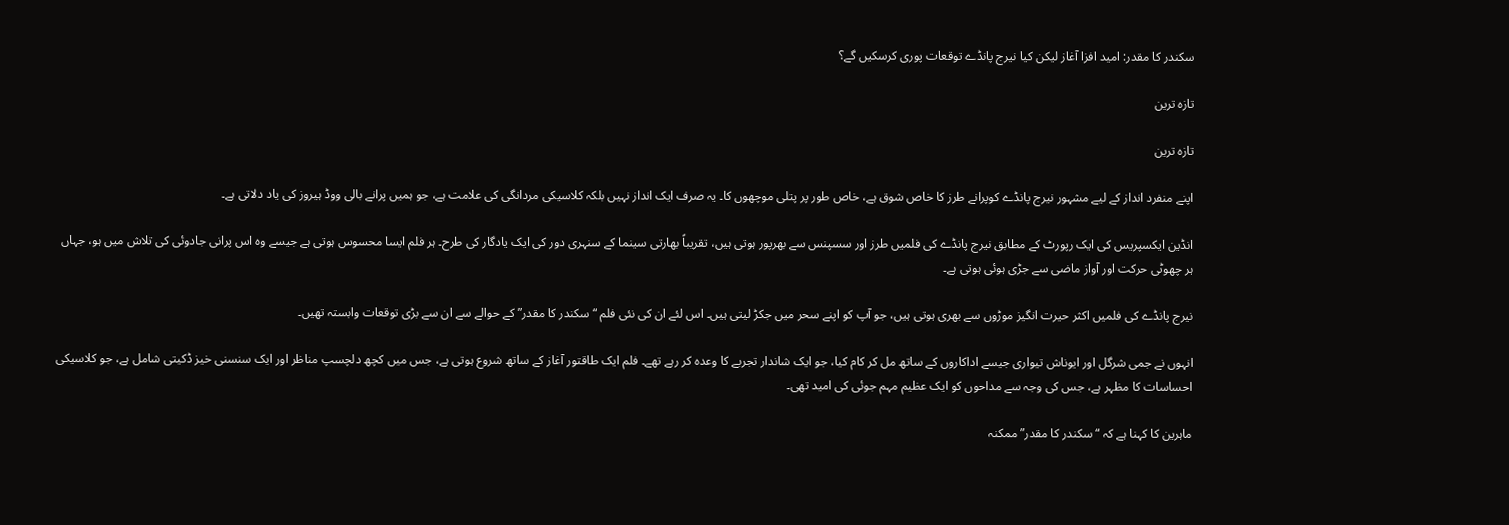سکندر کا مقدر: امید افزا آغاز لیکن کیا نیرج پانڈے توقعات پوری کرسکیں گے؟

تازہ ترین

تازہ ترین

اپنے منفرد انداز کے لیے مشہور نیرج پانڈے کوپرانے طرز کا خاص شوق ہے، خاص طور پر پتلی موچھوں کا۔ یہ صرف ایک انداز نہیں بلکہ کلاسیکی مردانگی کی علامت ہے، جو ہمیں پرانے بالی ووڈ ہیروز کی یاد دلاتی ہے۔

انڈین ایکسپریس کی ایک رپورٹ کے مطابق نیرج پانڈے کی فلمیں طرز اور سسپنس سے بھرپور ہوتی ہیں، تقریباً بھارتی سینما کے سنہری دور کی ایک یادگار کی طرح۔ ہر فلم ایسا محسوس ہوتی ہے جیسے وہ اس پرانی جادوئی کی تلاش میں ہو، جہاں ہر چھوٹی حرکت اور آواز ماضی سے جڑی ہوئی ہوتی ہے۔

نیرج پانڈے کی فلمیں اکثر حیرت انگیز موڑوں سے بھری ہوتی ہیں، جو آپ کو اپنے سحر میں جکڑ لیتی ہیں۔ اس لئے ان کی نئی فلم “سکندر کا مقدر” کے حوالے سے ان سے بڑی توقعات وابستہ تھیں۔

انہوں نے جمی شرگل اور ایوناش تیواری جیسے اداکاروں کے ساتھ مل کر کام کیا، جو ایک شاندار تجربے کا وعدہ کر رہے تھے۔ فلم ایک طاقتور آغاز کے ساتھ شروع ہوتی ہے، جس میں کچھ دلچسپ مناظر اور ایک سنسنی خیز ڈکیتی شامل ہے، جو کلاسیکی احساسات کا مظہر ہے، جس کی وجہ سے مداحوں کو ایک عظیم مہم جوئی کی امید تھی۔

ماہرین کا کہنا ہے کہ “سکندر کا مقدر” ممکنہ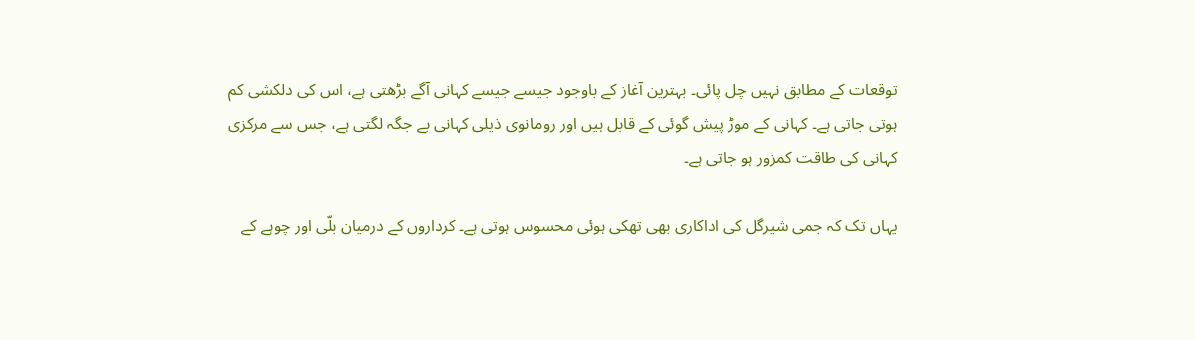توقعات کے مطابق نہیں چل پائی۔ بہترین آغاز کے باوجود جیسے جیسے کہانی آگے بڑھتی ہے، اس کی دلکشی کم ہوتی جاتی ہے۔ کہانی کے موڑ پیش گوئی کے قابل ہیں اور رومانوی ذیلی کہانی بے جگہ لگتی ہے، جس سے مرکزی کہانی کی طاقت کمزور ہو جاتی ہے۔

یہاں تک کہ جمی شیرگل کی اداکاری بھی تھکی ہوئی محسوس ہوتی ہے۔ کرداروں کے درمیان بلّی اور چوہے کے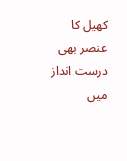کھیل کا عنصر بھی درست انداز میں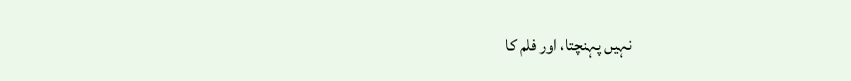نہیں پہنچتا، اور فلم کا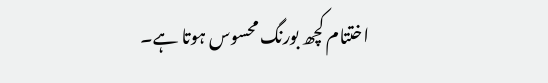اختتام کچھ بورنگ محسوس ہوتا ہے۔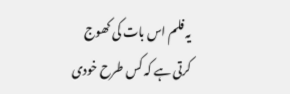یہ فلم اس بات کی کھوج کرتی ہے کہ کس طرح خودی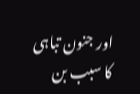اور جنون تباہی کا سبب بن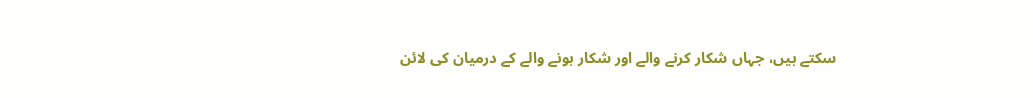سکتے ہیں، جہاں شکار کرنے والے اور شکار ہونے والے کے درمیان کی لائن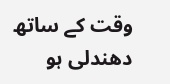وقت کے ساتھ دھندلی ہو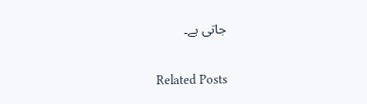جاتی ہے۔

Related Posts